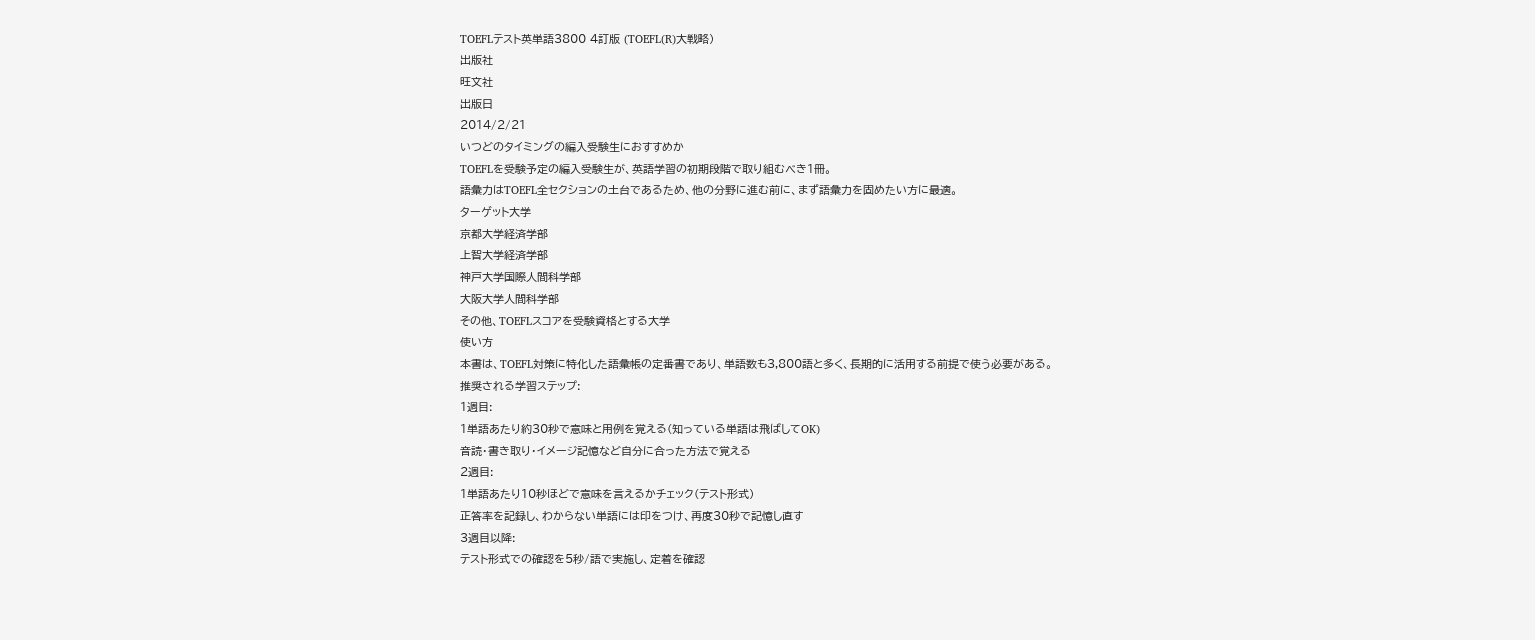TOEFLテスト英単語3800 4訂版 (TOEFL(R)大戦略)
出版社
旺文社
出版日
2014/2/21
いつどのタイミングの編入受験生におすすめか
TOEFLを受験予定の編入受験生が、英語学習の初期段階で取り組むべき1冊。
語彙力はTOEFL全セクションの土台であるため、他の分野に進む前に、まず語彙力を固めたい方に最適。
ターゲット大学
京都大学経済学部
上智大学経済学部
神戸大学国際人間科学部
大阪大学人間科学部
その他、TOEFLスコアを受験資格とする大学
使い方
本書は、TOEFL対策に特化した語彙帳の定番書であり、単語数も3,800語と多く、長期的に活用する前提で使う必要がある。
推奨される学習ステップ:
1週目:
1単語あたり約30秒で意味と用例を覚える(知っている単語は飛ばしてOK)
音読・書き取り・イメージ記憶など自分に合った方法で覚える
2週目:
1単語あたり10秒ほどで意味を言えるかチェック(テスト形式)
正答率を記録し、わからない単語には印をつけ、再度30秒で記憶し直す
3週目以降:
テスト形式での確認を5秒/語で実施し、定着を確認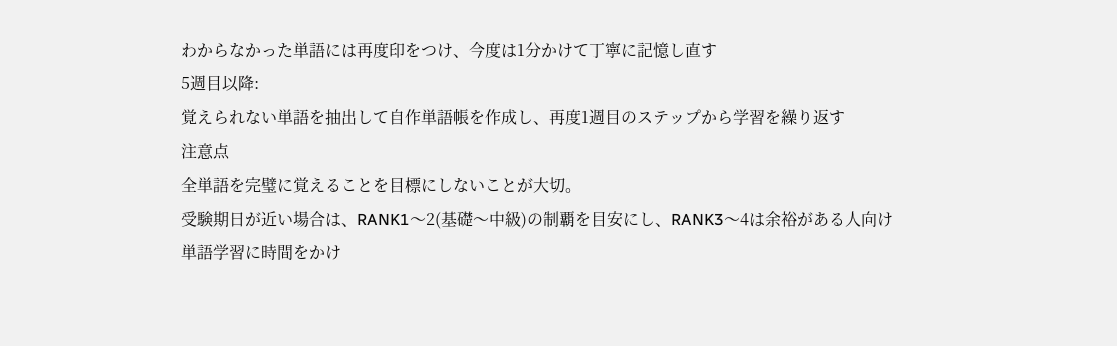わからなかった単語には再度印をつけ、今度は1分かけて丁寧に記憶し直す
5週目以降:
覚えられない単語を抽出して自作単語帳を作成し、再度1週目のステップから学習を繰り返す
注意点
全単語を完璧に覚えることを目標にしないことが大切。
受験期日が近い場合は、RANK1〜2(基礎〜中級)の制覇を目安にし、RANK3〜4は余裕がある人向け
単語学習に時間をかけ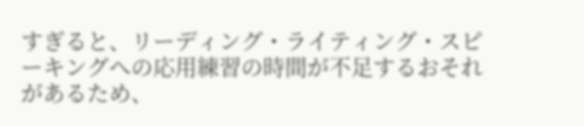すぎると、リーディング・ライティング・スピーキングへの応用練習の時間が不足するおそれがあるため、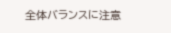全体バランスに注意